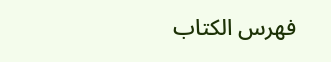فهرس الكتاب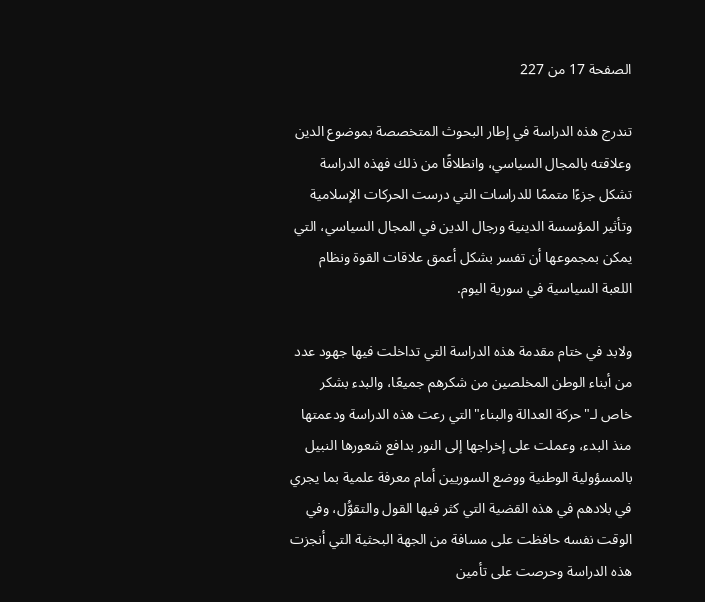الصفحة 17 من 227

تندرج هذه الدراسة في إطار البحوث المتخصصة بموضوع الدين وعلاقته بالمجال السياسي، وانطلاقًا من ذلك فهذه الدراسة تشكل جزءًا متممًا للدراسات التي درست الحركات الإسلامية وتأثير المؤسسة الدينية ورجال الدين في المجال السياسي، التي يمكن بمجموعها أن تفسر بشكل أعمق علاقات القوة ونظام اللعبة السياسية في سورية اليوم.

ولابد في ختام مقدمة هذه الدراسة التي تداخلت فيها جهود عدد من أبناء الوطن المخلصين من شكرهم جميعًا، والبدء بشكر خاص لـ"حركة العدالة والبناء"التي رعت هذه الدراسة ودعمتها منذ البدء، وعملت على إخراجها إلى النور بدافع شعورها النبيل بالمسؤولية الوطنية ووضع السوريين أمام معرفة علمية بما يجري في بلادهم في هذه القضية التي كثر فيها القول والتقوُّل، وفي الوقت نفسه حافظت على مسافة من الجهة البحثية التي أنجزت هذه الدراسة وحرصت على تأمين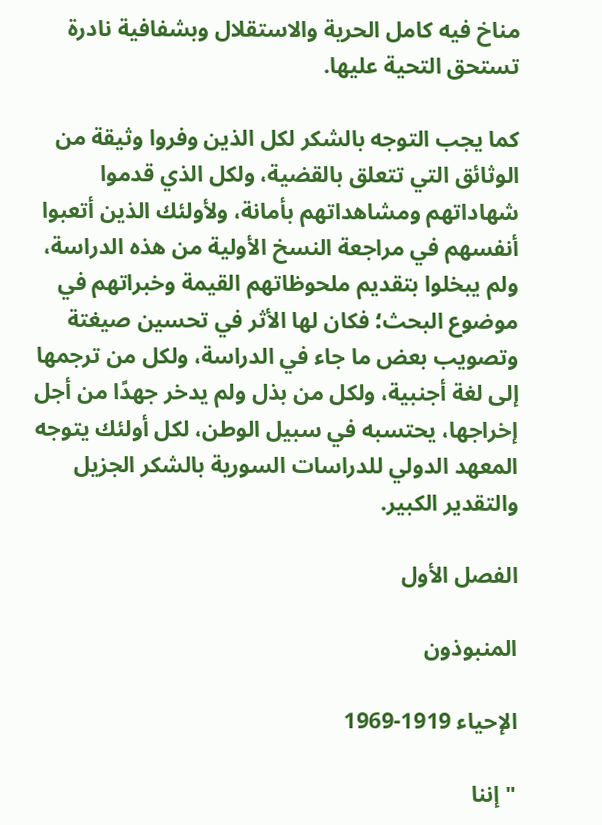مناخ فيه كامل الحرية والاستقلال وبشفافية نادرة تستحق التحية عليها.

كما يجب التوجه بالشكر لكل الذين وفروا وثيقة من الوثائق التي تتعلق بالقضية، ولكل الذي قدموا شهاداتهم ومشاهداتهم بأمانة، ولأولئك الذين أتعبوا أنفسهم في مراجعة النسخ الأولية من هذه الدراسة، ولم يبخلوا بتقديم ملحوظاتهم القيمة وخبراتهم في موضوع البحث؛ فكان لها الأثر في تحسين صيغتة وتصويب بعض ما جاء في الدراسة، ولكل من ترجمها إلى لغة أجنبية، ولكل من بذل ولم يدخر جهدًا من أجل إخراجها، يحتسبه في سبيل الوطن، لكل أولئك يتوجه المعهد الدولي للدراسات السورية بالشكر الجزيل والتقدير الكبير.

الفصل الأول

المنبوذون

الإحياء 1919-1969

"إننا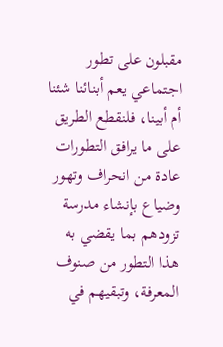مقبلون على تطور اجتماعي يعم أبنائنا شئنا أم أبينا، فلنقطع الطريق على ما يرافق التطورات عادة من انحراف وتهور وضياع بإنشاء مدرسة تزودهم بما يقضي به هذا التطور من صنوف المعرفة، وتبقيهم في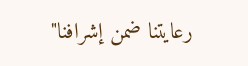رعايتنا ضمن إشرافنا"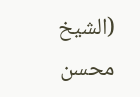(الشيخ محسن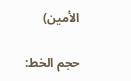الأمين)

حجم الخط: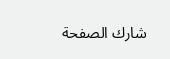شارك الصفحة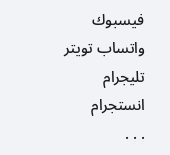فيسبوك واتساب تويتر تليجرام انستجرام
. . .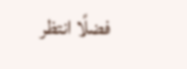فضلًا انتظر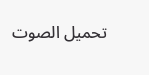تحميل الصوت